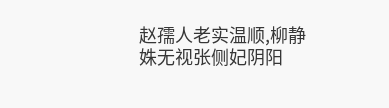赵孺人老实温顺,柳静姝无视张侧妃阴阳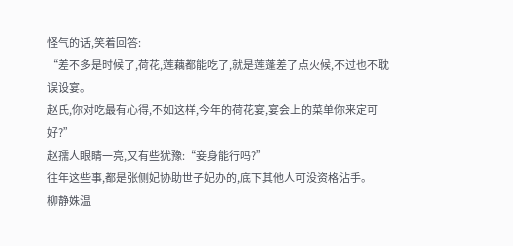怪气的话,笑着回答:
“差不多是时候了,荷花,莲藕都能吃了,就是莲蓬差了点火候,不过也不耽误设宴。
赵氏,你对吃最有心得,不如这样,今年的荷花宴,宴会上的菜单你来定可好?”
赵孺人眼睛一亮,又有些犹豫:“妾身能行吗?”
往年这些事,都是张侧妃协助世子妃办的,底下其他人可没资格沾手。
柳静姝温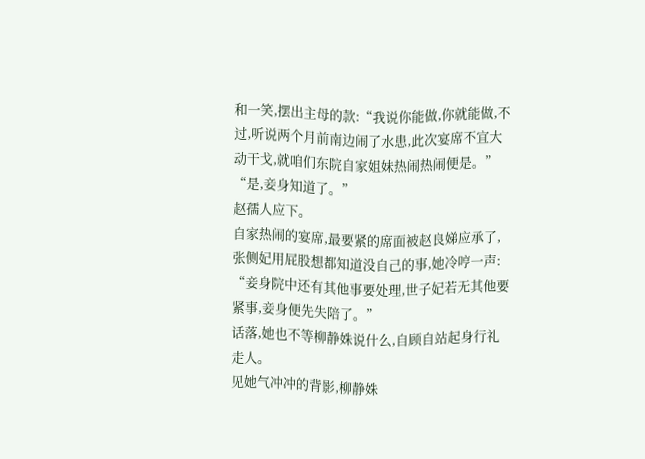和一笑,摆出主母的款:“我说你能做,你就能做,不过,听说两个月前南边闹了水患,此次宴席不宜大动干戈,就咱们东院自家姐妹热闹热闹便是。”
“是,妾身知道了。”
赵孺人应下。
自家热闹的宴席,最要紧的席面被赵良娣应承了,张侧妃用屁股想都知道没自己的事,她冷哼一声:
“妾身院中还有其他事要处理,世子妃若无其他要紧事,妾身便先失陪了。”
话落,她也不等柳静姝说什么,自顾自站起身行礼走人。
见她气冲冲的背影,柳静姝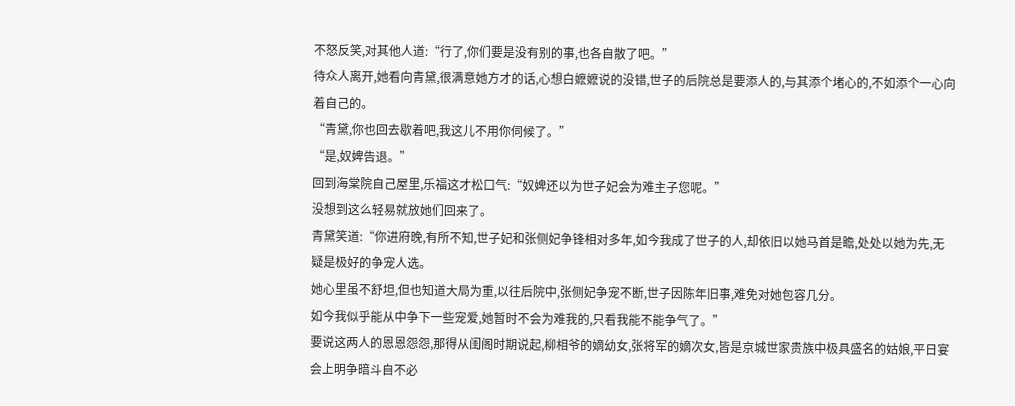不怒反笑,对其他人道:“行了,你们要是没有别的事,也各自散了吧。”
待众人离开,她看向青黛,很满意她方才的话,心想白嬷嬷说的没错,世子的后院总是要添人的,与其添个堵心的,不如添个一心向着自己的。
“青黛,你也回去歇着吧,我这儿不用你伺候了。”
“是,奴婢告退。”
回到海棠院自己屋里,乐福这才松口气:“奴婢还以为世子妃会为难主子您呢。”
没想到这么轻易就放她们回来了。
青黛笑道:“你进府晚,有所不知,世子妃和张侧妃争锋相对多年,如今我成了世子的人,却依旧以她马首是瞻,处处以她为先,无疑是极好的争宠人选。
她心里虽不舒坦,但也知道大局为重,以往后院中,张侧妃争宠不断,世子因陈年旧事,难免对她包容几分。
如今我似乎能从中争下一些宠爱,她暂时不会为难我的,只看我能不能争气了。”
要说这两人的恩恩怨怨,那得从闺阁时期说起,柳相爷的嫡幼女,张将军的嫡次女,皆是京城世家贵族中极具盛名的姑娘,平日宴会上明争暗斗自不必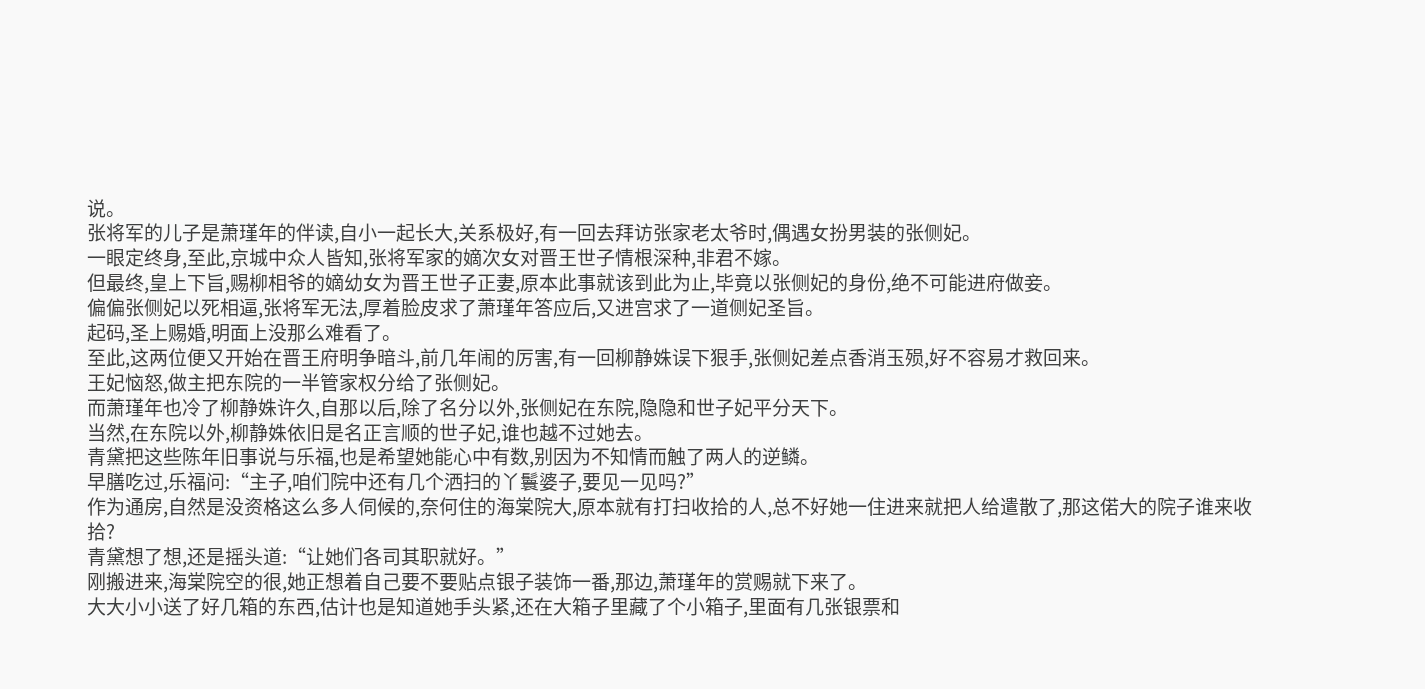说。
张将军的儿子是萧瑾年的伴读,自小一起长大,关系极好,有一回去拜访张家老太爷时,偶遇女扮男装的张侧妃。
一眼定终身,至此,京城中众人皆知,张将军家的嫡次女对晋王世子情根深种,非君不嫁。
但最终,皇上下旨,赐柳相爷的嫡幼女为晋王世子正妻,原本此事就该到此为止,毕竟以张侧妃的身份,绝不可能进府做妾。
偏偏张侧妃以死相逼,张将军无法,厚着脸皮求了萧瑾年答应后,又进宫求了一道侧妃圣旨。
起码,圣上赐婚,明面上没那么难看了。
至此,这两位便又开始在晋王府明争暗斗,前几年闹的厉害,有一回柳静姝误下狠手,张侧妃差点香消玉殒,好不容易才救回来。
王妃恼怒,做主把东院的一半管家权分给了张侧妃。
而萧瑾年也冷了柳静姝许久,自那以后,除了名分以外,张侧妃在东院,隐隐和世子妃平分天下。
当然,在东院以外,柳静姝依旧是名正言顺的世子妃,谁也越不过她去。
青黛把这些陈年旧事说与乐福,也是希望她能心中有数,别因为不知情而触了两人的逆鳞。
早膳吃过,乐福问:“主子,咱们院中还有几个洒扫的丫鬟婆子,要见一见吗?”
作为通房,自然是没资格这么多人伺候的,奈何住的海棠院大,原本就有打扫收拾的人,总不好她一住进来就把人给遣散了,那这偌大的院子谁来收拾?
青黛想了想,还是摇头道:“让她们各司其职就好。”
刚搬进来,海棠院空的很,她正想着自己要不要贴点银子装饰一番,那边,萧瑾年的赏赐就下来了。
大大小小送了好几箱的东西,估计也是知道她手头紧,还在大箱子里藏了个小箱子,里面有几张银票和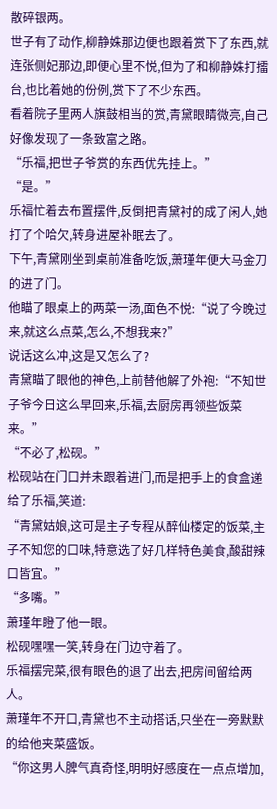散碎银两。
世子有了动作,柳静姝那边便也跟着赏下了东西,就连张侧妃那边,即便心里不悦,但为了和柳静姝打擂台,也比着她的份例,赏下了不少东西。
看着院子里两人旗鼓相当的赏,青黛眼睛微亮,自己好像发现了一条致富之路。
“乐福,把世子爷赏的东西优先挂上。”
“是。”
乐福忙着去布置摆件,反倒把青黛衬的成了闲人,她打了个哈欠,转身进屋补眠去了。
下午,青黛刚坐到桌前准备吃饭,萧瑾年便大马金刀的进了门。
他瞄了眼桌上的两菜一汤,面色不悦:“说了今晚过来,就这么点菜,怎么,不想我来?”
说话这么冲,这是又怎么了?
青黛瞄了眼他的神色,上前替他解了外袍:“不知世子爷今日这么早回来,乐福,去厨房再领些饭菜来。”
“不必了,松砚。”
松砚站在门口并未跟着进门,而是把手上的食盒递给了乐福,笑道:
“青黛姑娘,这可是主子专程从醉仙楼定的饭菜,主子不知您的口味,特意选了好几样特色美食,酸甜辣口皆宜。”
“多嘴。”
萧瑾年瞪了他一眼。
松砚嘿嘿一笑,转身在门边守着了。
乐福摆完菜,很有眼色的退了出去,把房间留给两人。
萧瑾年不开口,青黛也不主动搭话,只坐在一旁默默的给他夹菜盛饭。
“你这男人脾气真奇怪,明明好感度在一点点增加,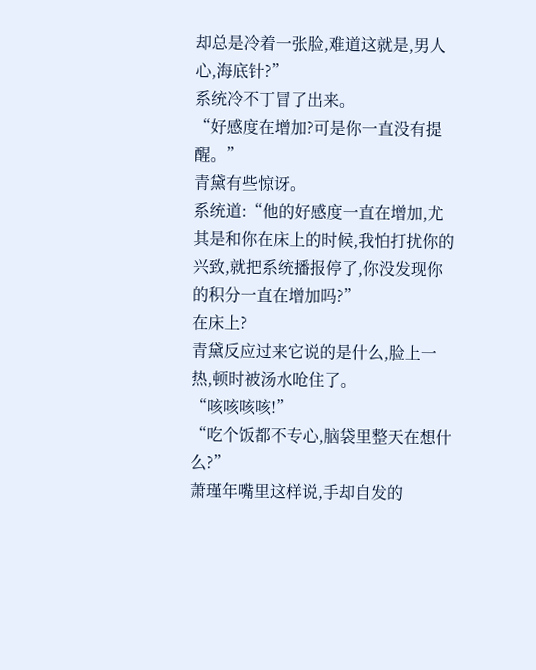却总是冷着一张脸,难道这就是,男人心,海底针?”
系统冷不丁冒了出来。
“好感度在增加?可是你一直没有提醒。”
青黛有些惊讶。
系统道:“他的好感度一直在增加,尤其是和你在床上的时候,我怕打扰你的兴致,就把系统播报停了,你没发现你的积分一直在增加吗?”
在床上?
青黛反应过来它说的是什么,脸上一热,顿时被汤水呛住了。
“咳咳咳咳!”
“吃个饭都不专心,脑袋里整天在想什么?”
萧瑾年嘴里这样说,手却自发的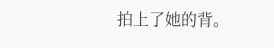拍上了她的背。